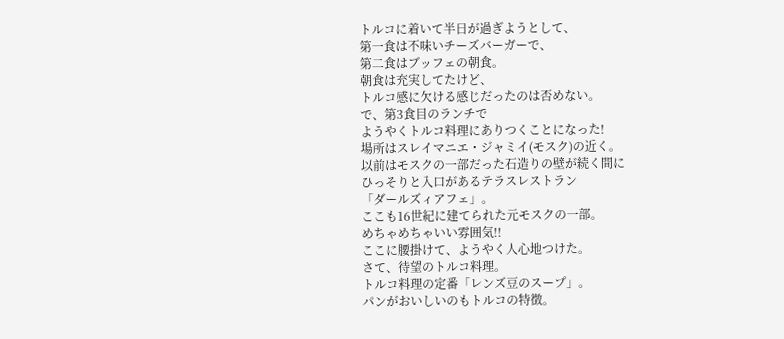トルコに着いて半日が過ぎようとして、
第一食は不味いチーズバーガーで、
第二食はブッフェの朝食。
朝食は充実してたけど、
トルコ感に欠ける感じだったのは否めない。
で、第3食目のランチで
ようやくトルコ料理にありつくことになった!
場所はスレイマニエ・ジャミイ(モスク)の近く。
以前はモスクの一部だった石造りの壁が続く間に
ひっそりと入口があるテラスレストラン
「ダールズィアフェ」。
ここも16世紀に建てられた元モスクの一部。
めちゃめちゃいい雰囲気!!
ここに腰掛けて、ようやく人心地つけた。
さて、待望のトルコ料理。
トルコ料理の定番「レンズ豆のスープ」。
パンがおいしいのもトルコの特徴。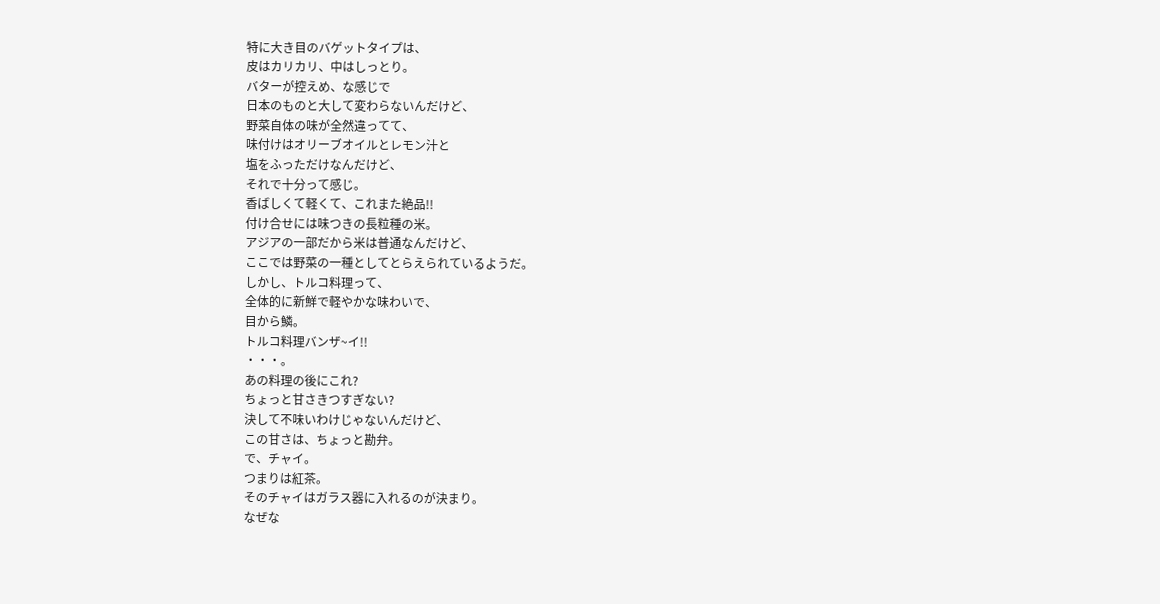特に大き目のバゲットタイプは、
皮はカリカリ、中はしっとり。
バターが控えめ、な感じで
日本のものと大して変わらないんだけど、
野菜自体の味が全然違ってて、
味付けはオリーブオイルとレモン汁と
塩をふっただけなんだけど、
それで十分って感じ。
香ばしくて軽くて、これまた絶品!!
付け合せには味つきの長粒種の米。
アジアの一部だから米は普通なんだけど、
ここでは野菜の一種としてとらえられているようだ。
しかし、トルコ料理って、
全体的に新鮮で軽やかな味わいで、
目から鱗。
トルコ料理バンザ~イ!!
・・・。
あの料理の後にこれ?
ちょっと甘さきつすぎない?
決して不味いわけじゃないんだけど、
この甘さは、ちょっと勘弁。
で、チャイ。
つまりは紅茶。
そのチャイはガラス器に入れるのが決まり。
なぜな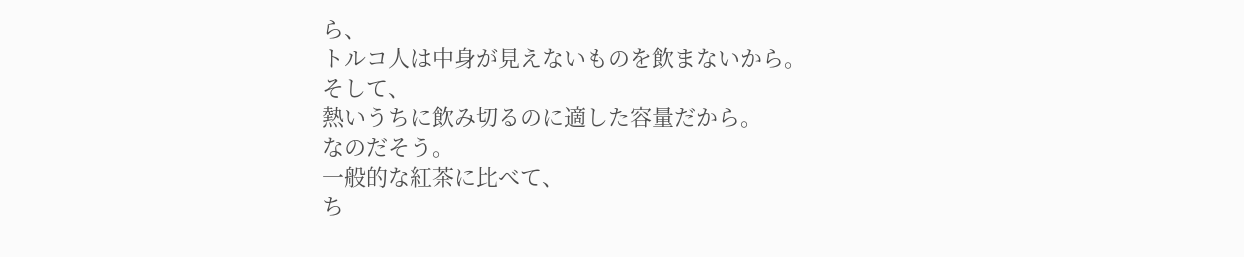ら、
トルコ人は中身が見えないものを飲まないから。
そして、
熱いうちに飲み切るのに適した容量だから。
なのだそう。
一般的な紅茶に比べて、
ち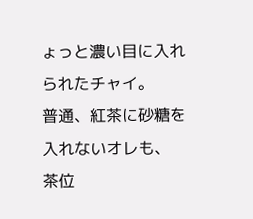ょっと濃い目に入れられたチャイ。
普通、紅茶に砂糖を入れないオレも、
茶位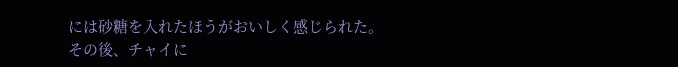には砂糖を入れたほうがおいしく感じられた。
その後、チャイに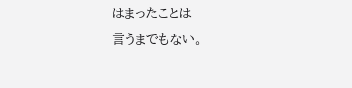はまったことは
言うまでもない。